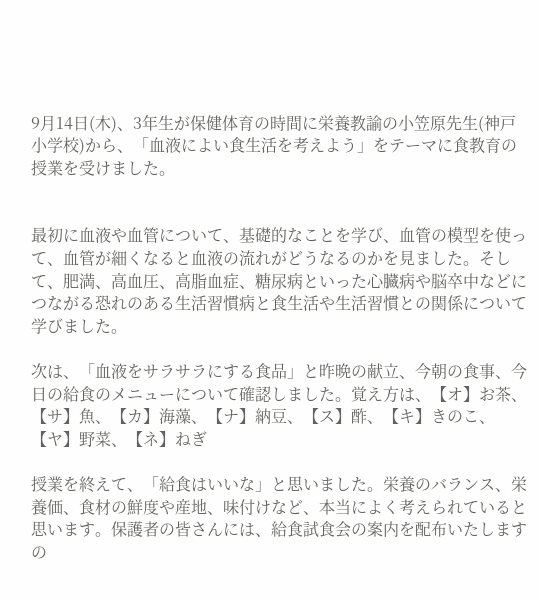9月14日(木)、3年生が保健体育の時間に栄養教諭の小笠原先生(神戸小学校)から、「血液によい食生活を考えよう」をテーマに食教育の授業を受けました。


最初に血液や血管について、基礎的なことを学び、血管の模型を使って、血管が細くなると血液の流れがどうなるのかを見ました。そして、肥満、高血圧、高脂血症、糖尿病といった心臓病や脳卒中などにつながる恐れのある生活習慣病と食生活や生活習慣との関係について学びました。

次は、「血液をサラサラにする食品」と昨晩の献立、今朝の食事、今日の給食のメニューについて確認しました。覚え方は、【オ】お茶、【サ】魚、【カ】海藻、【ナ】納豆、【ス】酢、【キ】きのこ、【ヤ】野菜、【ネ】ねぎ

授業を終えて、「給食はいいな」と思いました。栄養のバランス、栄養価、食材の鮮度や産地、味付けなど、本当によく考えられていると思います。保護者の皆さんには、給食試食会の案内を配布いたしますの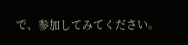で、参加してみてください。